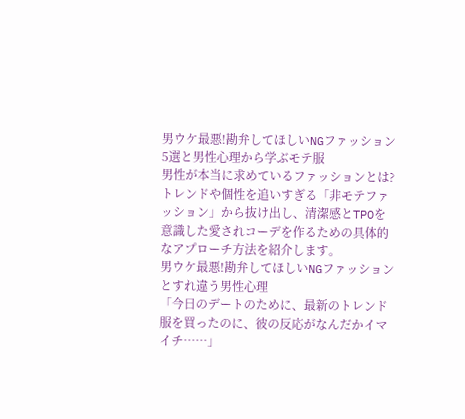男ウケ最悪!勘弁してほしいNGファッション5選と男性心理から学ぶモテ服
男性が本当に求めているファッションとは?トレンドや個性を追いすぎる「非モテファッション」から抜け出し、清潔感とTPOを意識した愛されコーデを作るための具体的なアプローチ方法を紹介します。
男ウケ最悪!勘弁してほしいNGファッションとすれ違う男性心理
「今日のデートのために、最新のトレンド服を買ったのに、彼の反応がなんだかイマイチ……」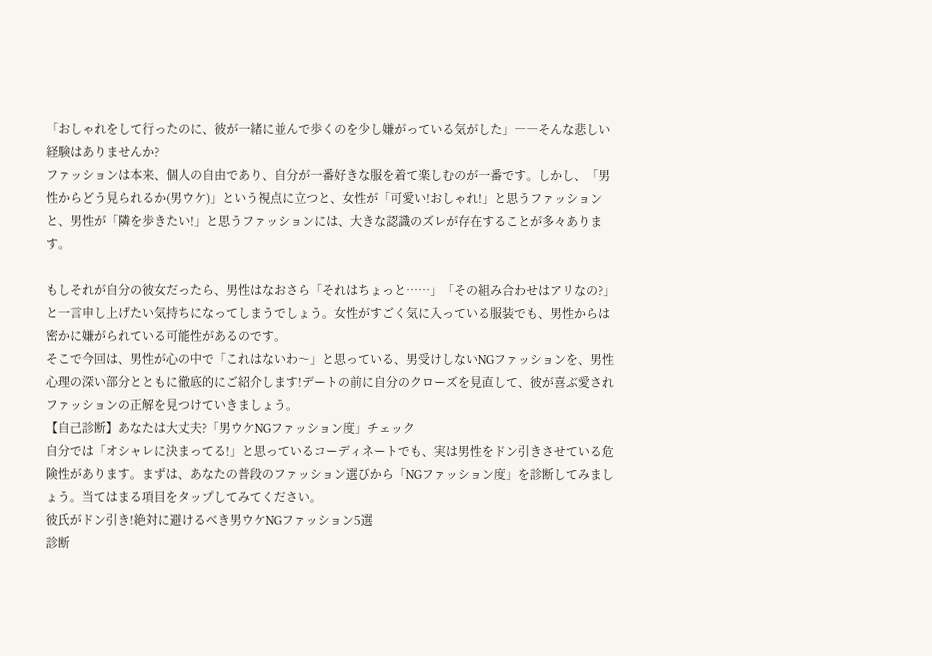「おしゃれをして行ったのに、彼が一緒に並んで歩くのを少し嫌がっている気がした」――そんな悲しい経験はありませんか?
ファッションは本来、個人の自由であり、自分が一番好きな服を着て楽しむのが一番です。しかし、「男性からどう見られるか(男ウケ)」という視点に立つと、女性が「可愛い!おしゃれ!」と思うファッションと、男性が「隣を歩きたい!」と思うファッションには、大きな認識のズレが存在することが多々あります。

もしそれが自分の彼女だったら、男性はなおさら「それはちょっと……」「その組み合わせはアリなの?」と一言申し上げたい気持ちになってしまうでしょう。女性がすごく気に入っている服装でも、男性からは密かに嫌がられている可能性があるのです。
そこで今回は、男性が心の中で「これはないわ〜」と思っている、男受けしないNGファッションを、男性心理の深い部分とともに徹底的にご紹介します!デートの前に自分のクローズを見直して、彼が喜ぶ愛されファッションの正解を見つけていきましょう。
【自己診断】あなたは大丈夫?「男ウケNGファッション度」チェック
自分では「オシャレに決まってる!」と思っているコーディネートでも、実は男性をドン引きさせている危険性があります。まずは、あなたの普段のファッション選びから「NGファッション度」を診断してみましょう。当てはまる項目をタップしてみてください。
彼氏がドン引き!絶対に避けるべき男ウケNGファッション5選
診断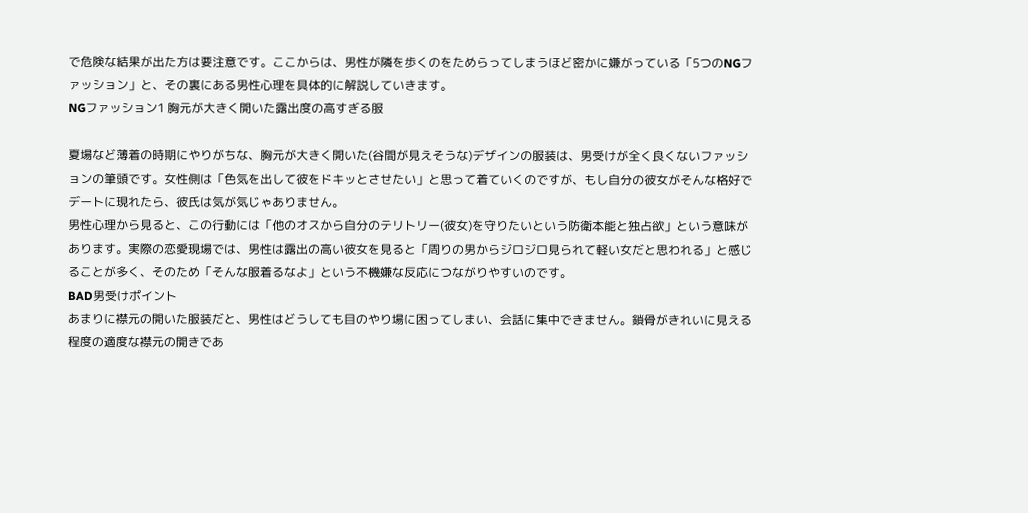で危険な結果が出た方は要注意です。ここからは、男性が隣を歩くのをためらってしまうほど密かに嫌がっている「5つのNGファッション」と、その裏にある男性心理を具体的に解説していきます。
NGファッション1 胸元が大きく開いた露出度の高すぎる服

夏場など薄着の時期にやりがちな、胸元が大きく開いた(谷間が見えそうな)デザインの服装は、男受けが全く良くないファッションの筆頭です。女性側は「色気を出して彼をドキッとさせたい」と思って着ていくのですが、もし自分の彼女がそんな格好でデートに現れたら、彼氏は気が気じゃありません。
男性心理から見ると、この行動には「他のオスから自分のテリトリー(彼女)を守りたいという防衛本能と独占欲」という意味があります。実際の恋愛現場では、男性は露出の高い彼女を見ると「周りの男からジロジロ見られて軽い女だと思われる」と感じることが多く、そのため「そんな服着るなよ」という不機嫌な反応につながりやすいのです。
BAD男受けポイント
あまりに襟元の開いた服装だと、男性はどうしても目のやり場に困ってしまい、会話に集中できません。鎖骨がきれいに見える程度の適度な襟元の開きであ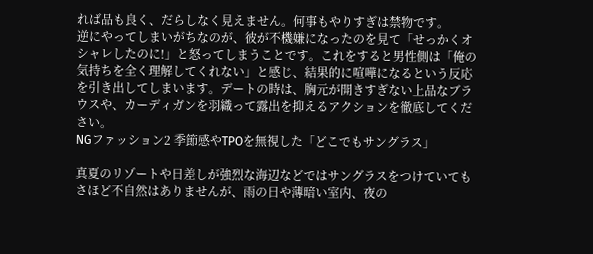れば品も良く、だらしなく見えません。何事もやりすぎは禁物です。
逆にやってしまいがちなのが、彼が不機嫌になったのを見て「せっかくオシャレしたのに!」と怒ってしまうことです。これをすると男性側は「俺の気持ちを全く理解してくれない」と感じ、結果的に喧嘩になるという反応を引き出してしまいます。デートの時は、胸元が開きすぎない上品なブラウスや、カーディガンを羽織って露出を抑えるアクションを徹底してください。
NGファッション2 季節感やTPOを無視した「どこでもサングラス」

真夏のリゾートや日差しが強烈な海辺などではサングラスをつけていてもさほど不自然はありませんが、雨の日や薄暗い室内、夜の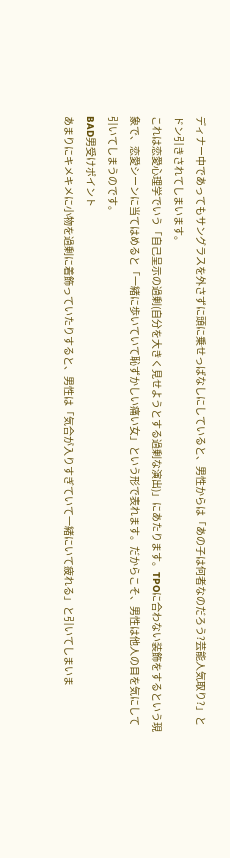ディナー中であってもサングラスを外さずに頭に乗せっぱなしにしていると、男性からは「あの子は何者なのだろう?芸能人気取り?」とドン引きされてしまいます。
これは恋愛心理学でいう「自己呈示の過剰(自分を大きく見せようとする過剰な演出)」にあたります。TPOに合わない装飾をするという現象で、恋愛シーンに当てはめると「一緒に歩いていて恥ずかしい痛い女」という形で表れます。だからこそ、男性は他人の目を気にして引いてしまうのです。
BAD男受けポイント
あまりにキメキメに小物を過剰に着飾っていたりすると、男性は「気合が入りすぎていて一緒にいて疲れる」と引いてしまいま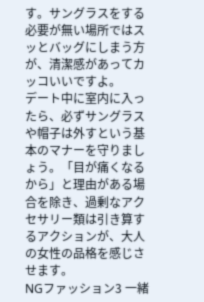す。サングラスをする必要が無い場所ではスッとバッグにしまう方が、清潔感があってカッコいいですよ。
デート中に室内に入ったら、必ずサングラスや帽子は外すという基本のマナーを守りましょう。「目が痛くなるから」と理由がある場合を除き、過剰なアクセサリー類は引き算するアクションが、大人の女性の品格を感じさせます。
NGファッション3 一緒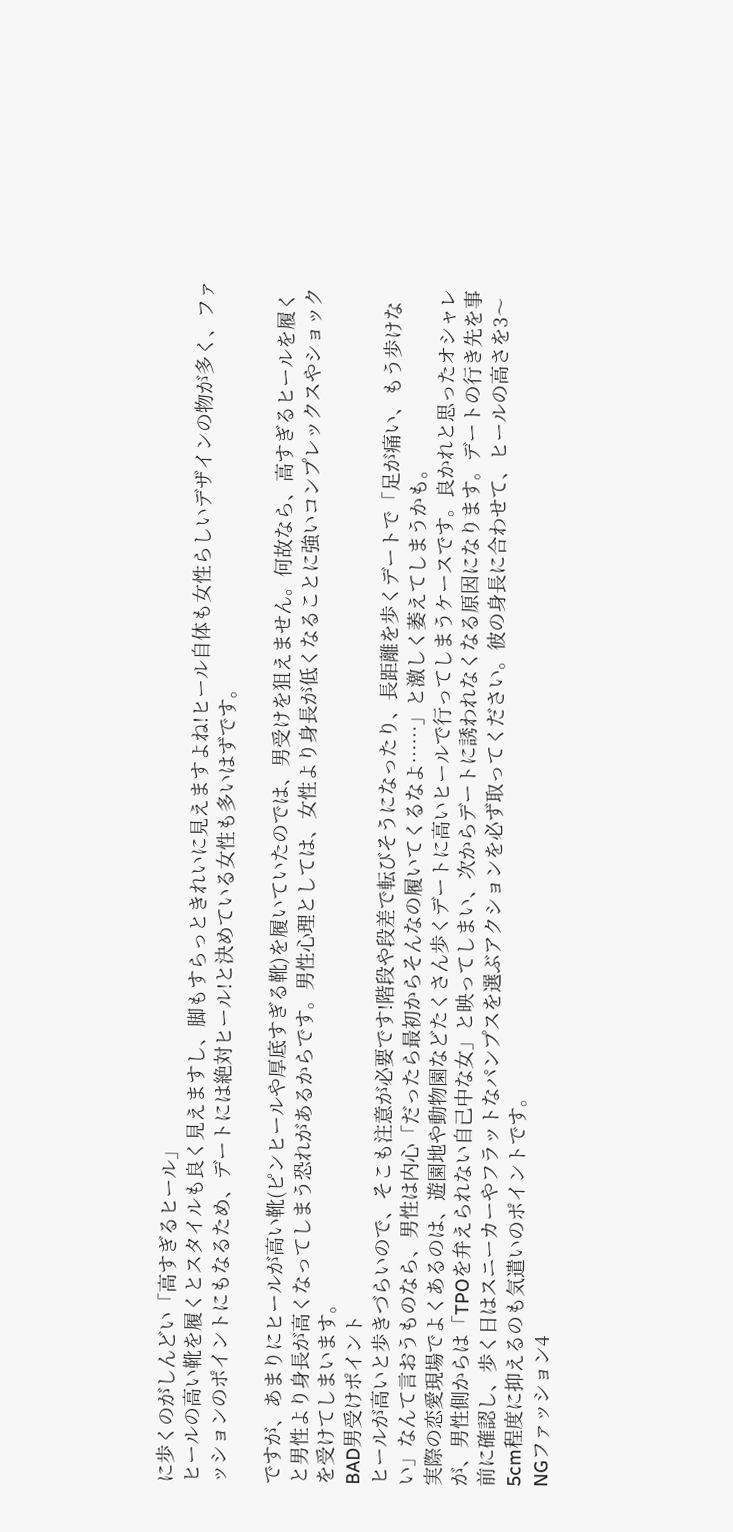に歩くのがしんどい「高すぎるヒール」
ヒールの高い靴を履くとスタイルも良く見えますし、脚もすらっときれいに見えますよね!ヒール自体も女性らしいデザインの物が多く、ファッションのポイントにもなるため、デートには絶対ヒール!と決めている女性も多いはずです。

ですが、あまりにヒールが高い靴(ピンヒールや厚底すぎる靴)を履いていたのでは、男受けを狙えません。何故なら、高すぎるヒールを履くと男性より身長が高くなってしまう恐れがあるからです。男性心理としては、女性より身長が低くなることに強いコンプレックスやショックを受けてしまいます。
BAD男受けポイント
ヒールが高いと歩きづらいので、そこも注意が必要です!階段や段差で転びそうになったり、長距離を歩くデートで「足が痛い、もう歩けない」なんて言おうものなら、男性は内心「だったら最初からそんなの履いてくるなよ……」と激しく萎えてしまうかも。
実際の恋愛現場でよくあるのは、遊園地や動物園などたくさん歩くデートに高いヒールで行ってしまうケースです。良かれと思ったオシャレが、男性側からは「TPOを弁えられない自己中な女」と映ってしまい、次からデートに誘われなくなる原因になります。デートの行き先を事前に確認し、歩く日はスニーカーやフラットなパンプスを選ぶアクションを必ず取ってください。彼の身長に合わせて、ヒールの高さを3〜5cm程度に抑えるのも気遣いのポイントです。
NGファッション4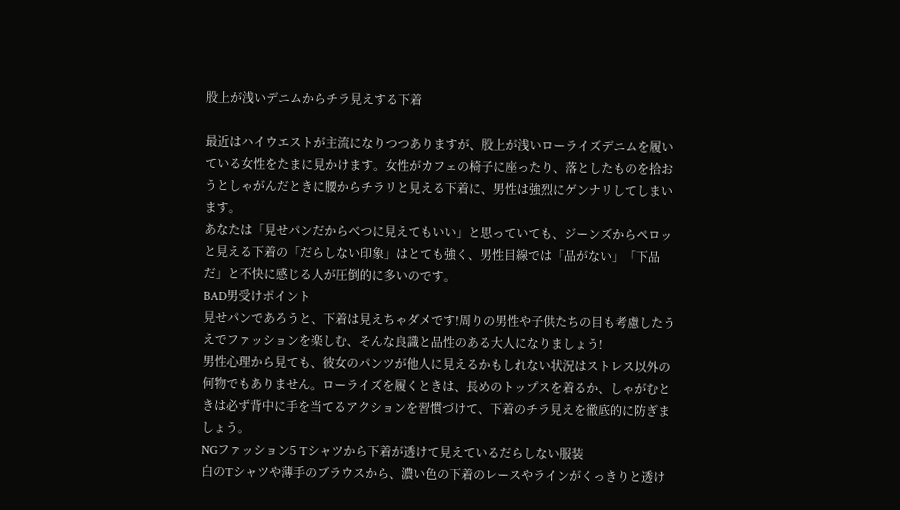股上が浅いデニムからチラ見えする下着

最近はハイウエストが主流になりつつありますが、股上が浅いローライズデニムを履いている女性をたまに見かけます。女性がカフェの椅子に座ったり、落としたものを拾おうとしゃがんだときに腰からチラリと見える下着に、男性は強烈にゲンナリしてしまいます。
あなたは「見せパンだからべつに見えてもいい」と思っていても、ジーンズからペロッと見える下着の「だらしない印象」はとても強く、男性目線では「品がない」「下品だ」と不快に感じる人が圧倒的に多いのです。
BAD男受けポイント
見せパンであろうと、下着は見えちゃダメです!周りの男性や子供たちの目も考慮したうえでファッションを楽しむ、そんな良識と品性のある大人になりましょう!
男性心理から見ても、彼女のパンツが他人に見えるかもしれない状況はストレス以外の何物でもありません。ローライズを履くときは、長めのトップスを着るか、しゃがむときは必ず背中に手を当てるアクションを習慣づけて、下着のチラ見えを徹底的に防ぎましょう。
NGファッション5 Tシャツから下着が透けて見えているだらしない服装
白のTシャツや薄手のブラウスから、濃い色の下着のレースやラインがくっきりと透け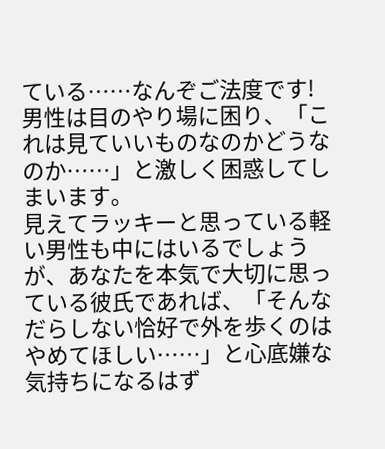ている……なんぞご法度です!男性は目のやり場に困り、「これは見ていいものなのかどうなのか……」と激しく困惑してしまいます。
見えてラッキーと思っている軽い男性も中にはいるでしょうが、あなたを本気で大切に思っている彼氏であれば、「そんなだらしない恰好で外を歩くのはやめてほしい……」と心底嫌な気持ちになるはず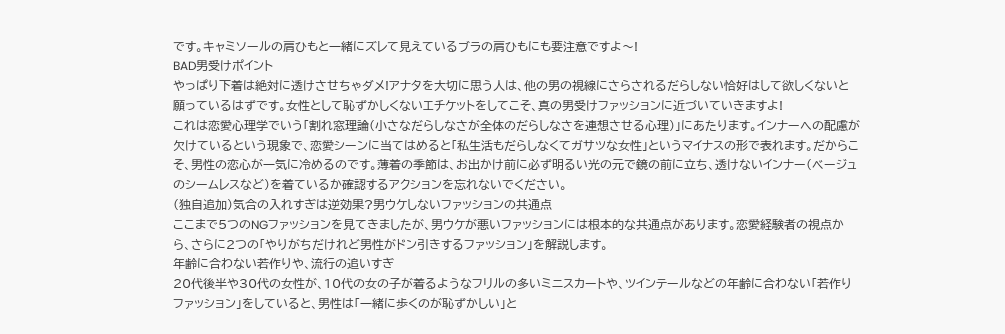です。キャミソールの肩ひもと一緒にズレて見えているブラの肩ひもにも要注意ですよ〜!
BAD男受けポイント
やっぱり下着は絶対に透けさせちゃダメ!アナタを大切に思う人は、他の男の視線にさらされるだらしない恰好はして欲しくないと願っているはずです。女性として恥ずかしくないエチケットをしてこそ、真の男受けファッションに近づいていきますよ!
これは恋愛心理学でいう「割れ窓理論(小さなだらしなさが全体のだらしなさを連想させる心理)」にあたります。インナーへの配慮が欠けているという現象で、恋愛シーンに当てはめると「私生活もだらしなくてガサツな女性」というマイナスの形で表れます。だからこそ、男性の恋心が一気に冷めるのです。薄着の季節は、お出かけ前に必ず明るい光の元で鏡の前に立ち、透けないインナー(ベージュのシームレスなど)を着ているか確認するアクションを忘れないでください。
(独自追加)気合の入れすぎは逆効果?男ウケしないファッションの共通点
ここまで5つのNGファッションを見てきましたが、男ウケが悪いファッションには根本的な共通点があります。恋愛経験者の視点から、さらに2つの「やりがちだけれど男性がドン引きするファッション」を解説します。
年齢に合わない若作りや、流行の追いすぎ
20代後半や30代の女性が、10代の女の子が着るようなフリルの多いミニスカートや、ツインテールなどの年齢に合わない「若作りファッション」をしていると、男性は「一緒に歩くのが恥ずかしい」と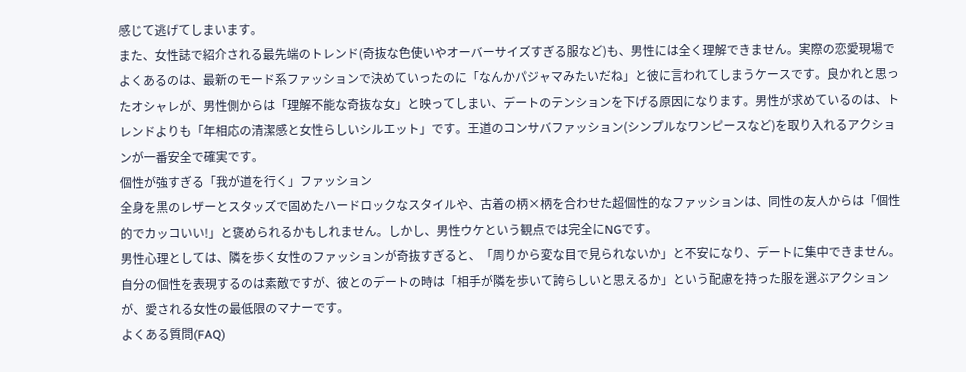感じて逃げてしまいます。
また、女性誌で紹介される最先端のトレンド(奇抜な色使いやオーバーサイズすぎる服など)も、男性には全く理解できません。実際の恋愛現場でよくあるのは、最新のモード系ファッションで決めていったのに「なんかパジャマみたいだね」と彼に言われてしまうケースです。良かれと思ったオシャレが、男性側からは「理解不能な奇抜な女」と映ってしまい、デートのテンションを下げる原因になります。男性が求めているのは、トレンドよりも「年相応の清潔感と女性らしいシルエット」です。王道のコンサバファッション(シンプルなワンピースなど)を取り入れるアクションが一番安全で確実です。
個性が強すぎる「我が道を行く」ファッション
全身を黒のレザーとスタッズで固めたハードロックなスタイルや、古着の柄×柄を合わせた超個性的なファッションは、同性の友人からは「個性的でカッコいい!」と褒められるかもしれません。しかし、男性ウケという観点では完全にNGです。
男性心理としては、隣を歩く女性のファッションが奇抜すぎると、「周りから変な目で見られないか」と不安になり、デートに集中できません。自分の個性を表現するのは素敵ですが、彼とのデートの時は「相手が隣を歩いて誇らしいと思えるか」という配慮を持った服を選ぶアクションが、愛される女性の最低限のマナーです。
よくある質問(FAQ)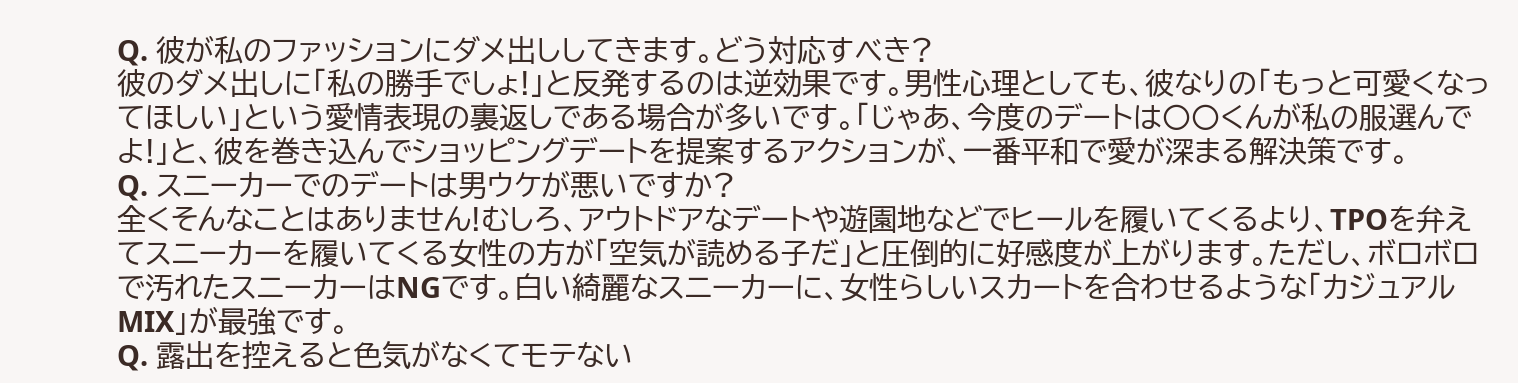Q. 彼が私のファッションにダメ出ししてきます。どう対応すべき?
彼のダメ出しに「私の勝手でしょ!」と反発するのは逆効果です。男性心理としても、彼なりの「もっと可愛くなってほしい」という愛情表現の裏返しである場合が多いです。「じゃあ、今度のデートは〇〇くんが私の服選んでよ!」と、彼を巻き込んでショッピングデートを提案するアクションが、一番平和で愛が深まる解決策です。
Q. スニーカーでのデートは男ウケが悪いですか?
全くそんなことはありません!むしろ、アウトドアなデートや遊園地などでヒールを履いてくるより、TPOを弁えてスニーカーを履いてくる女性の方が「空気が読める子だ」と圧倒的に好感度が上がります。ただし、ボロボロで汚れたスニーカーはNGです。白い綺麗なスニーカーに、女性らしいスカートを合わせるような「カジュアルMIX」が最強です。
Q. 露出を控えると色気がなくてモテない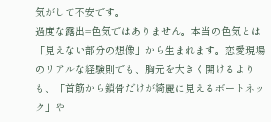気がして不安です。
過度な露出=色気ではありません。本当の色気とは「見えない部分の想像」から生まれます。恋愛現場のリアルな経験則でも、胸元を大きく開けるよりも、「首筋から鎖骨だけが綺麗に見えるボートネック」や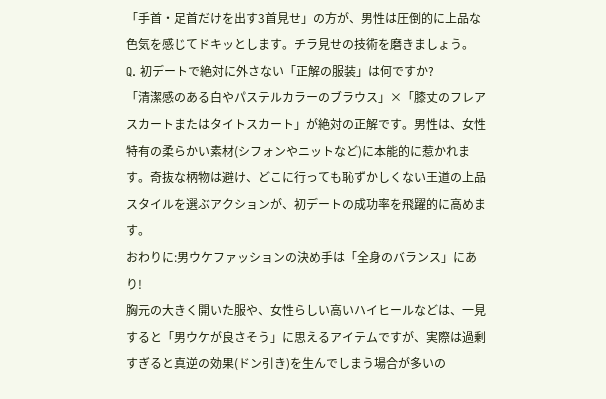「手首・足首だけを出す3首見せ」の方が、男性は圧倒的に上品な色気を感じてドキッとします。チラ見せの技術を磨きましょう。
Q. 初デートで絶対に外さない「正解の服装」は何ですか?
「清潔感のある白やパステルカラーのブラウス」×「膝丈のフレアスカートまたはタイトスカート」が絶対の正解です。男性は、女性特有の柔らかい素材(シフォンやニットなど)に本能的に惹かれます。奇抜な柄物は避け、どこに行っても恥ずかしくない王道の上品スタイルを選ぶアクションが、初デートの成功率を飛躍的に高めます。
おわりに:男ウケファッションの決め手は「全身のバランス」にあり!
胸元の大きく開いた服や、女性らしい高いハイヒールなどは、一見すると「男ウケが良さそう」に思えるアイテムですが、実際は過剰すぎると真逆の効果(ドン引き)を生んでしまう場合が多いの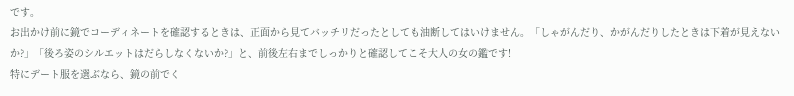です。
お出かけ前に鏡でコーディネートを確認するときは、正面から見てバッチリだったとしても油断してはいけません。「しゃがんだり、かがんだりしたときは下着が見えないか?」「後ろ姿のシルエットはだらしなくないか?」と、前後左右までしっかりと確認してこそ大人の女の鑑です!
特にデート服を選ぶなら、鏡の前でく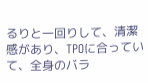るりと一回りして、清潔感があり、TPOに合っていて、全身のバラ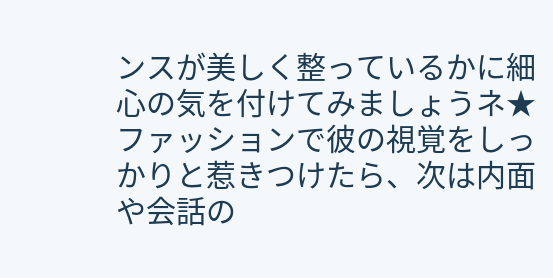ンスが美しく整っているかに細心の気を付けてみましょうネ★
ファッションで彼の視覚をしっかりと惹きつけたら、次は内面や会話の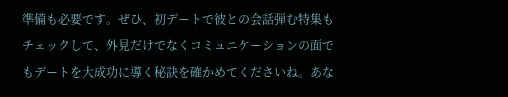準備も必要です。ぜひ、初デートで彼との会話弾む特集もチェックして、外見だけでなくコミュニケーションの面でもデートを大成功に導く秘訣を確かめてくださいね。あな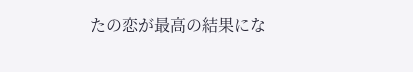たの恋が最高の結果にな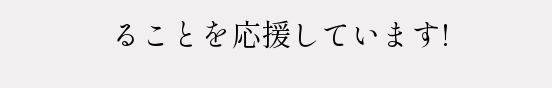ることを応援しています!